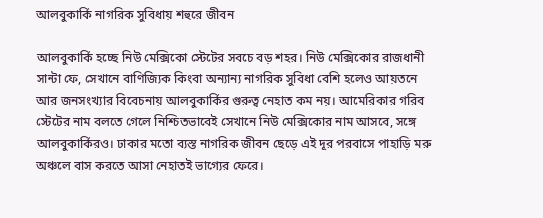আলবুকার্কি নাগরিক সুবিধায় শহুরে জীবন

আলবুকার্কি হচ্ছে নিউ মেক্সিকো স্টেটের সবচে বড় শহর। নিউ মেক্সিকোর রাজধানী সান্টা ফে, সেখানে বাণিজ্যিক কিংবা অন্যান্য নাগরিক সুবিধা বেশি হলেও আয়তনে আর জনসংখ্যার বিবেচনায় আলবুকার্কির গুরুত্ব নেহাত কম নয়। আমেরিকার গরিব স্টেটের নাম বলতে গেলে নিশ্চিতভাবেই সেখানে নিউ মেক্সিকোর নাম আসবে, সঙ্গে আলবুকার্কিরও। ঢাকার মতো ব্যস্ত নাগরিক জীবন ছেড়ে এই দূর পরবাসে পাহাড়ি মরু অঞ্চলে বাস করতে আসা নেহাতই ভাগ্যের ফেরে।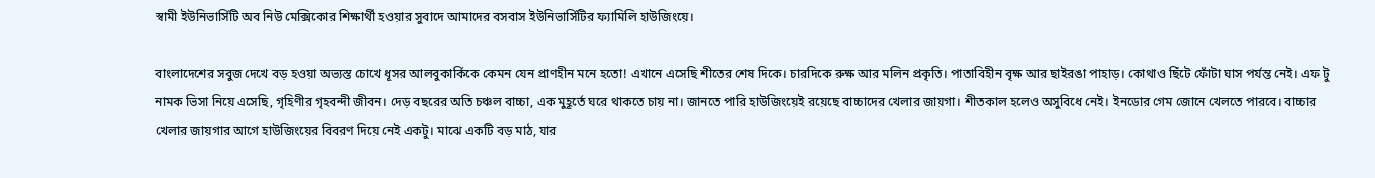স্বামী ইউনিভার্সিটি অব নিউ মেক্সিকোর শিক্ষার্থী হওয়ার সুবাদে আমাদের বসবাস ইউনিভার্সিটির ফ্যামিলি হাউজিংয়ে।

বাংলাদেশের সবুজ দেখে বড় হওয়া অভ্যস্ত চোখে ধূসর আলবুকার্কিকে কেমন যেন প্রাণহীন মনে হতো! এখানে এসেছি শীতের শেষ দিকে। চারদিকে রুক্ষ আর মলিন প্রকৃতি। পাতাবিহীন বৃক্ষ আর ছাইরঙা পাহাড়। কোথাও ছিঁটে ফোঁটা ঘাস পর্যন্ত নেই। এফ টু নামক ভিসা নিয়ে এসেছি, গৃহিণীর গৃহবন্দী জীবন। দেড় বছরের অতি চঞ্চল বাচ্চা, এক মুহূর্তে ঘরে থাকতে চায় না। জানতে পারি হাউজিংয়েই রয়েছে বাচ্চাদের খেলার জায়গা। শীতকাল হলেও অসুবিধে নেই। ইনডোর গেম জোনে খেলতে পারবে। বাচ্চার খেলার জায়গার আগে হাউজিংয়ের বিবরণ দিয়ে নেই একটু। মাঝে একটি বড় মাঠ, যার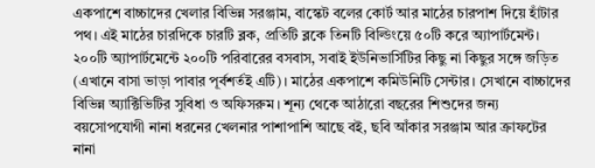একপাশে বাচ্চাদের খেলার বিভিন্ন সরঞ্জাম, বাস্কেট বলের কোর্ট আর মাঠের চারপাশ দিয়ে হাঁটার পথ। এই মাঠের চারদিকে চারটি ব্লক, প্রতিটি ব্লকে তিনটি বিল্ডিংয়ে ৫০টি করে অ্যাপার্টমেন্ট। ২০০টি অ্যাপার্টমেন্টে ২০০টি পরিবারের বসবাস, সবাই ইউনিভার্সিটির কিছু না কিছুর সঙ্গে জড়িত (এখানে বাসা ভাড়া পাবার পূর্বশর্তই এটি)। মাঠের একপাশে কমিউনিটি সেন্টার। সেখানে বাচ্চাদের বিভিন্ন অ্যাক্টিভিটির সুবিধা ও অফিসরুম। শূন্য থেকে আঠারো বছরের শিশুদের জন্য বয়সোপযোগী নানা ধরনের খেলনার পাশাপাশি আছে বই, ছবি আঁকার সরঞ্জাম আর ক্রাফটের নানা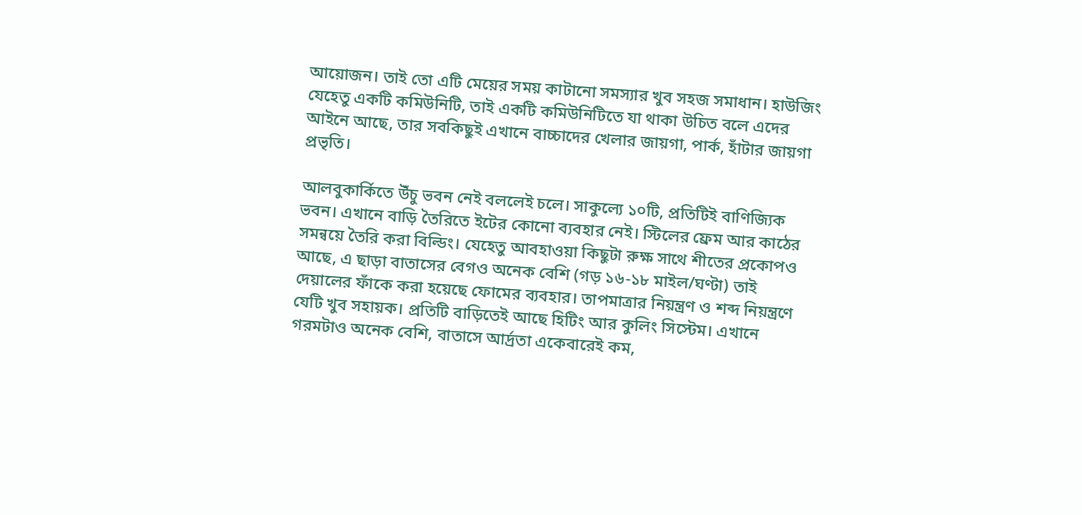আয়োজন। তাই তো এটি মেয়ের সময় কাটানো সমস্যার খুব সহজ সমাধান। হাউজিং যেহেতু একটি কমিউনিটি, তাই একটি কমিউনিটিতে যা থাকা উচিত বলে এদের আইনে আছে, তার সবকিছুই এখানে বাচ্চাদের খেলার জায়গা, পার্ক, হাঁটার জায়গা প্রভৃতি।

আলবুকার্কিতে উঁচু ভবন নেই বললেই চলে। সাকুল্যে ১০টি, প্রতিটিই বাণিজ্যিক ভবন। এখানে বাড়ি তৈরিতে ইটের কোনো ব্যবহার নেই। স্টিলের ফ্রেম আর কাঠের সমন্বয়ে তৈরি করা বিল্ডিং। যেহেতু আবহাওয়া কিছুটা রুক্ষ সাথে শীতের প্রকোপও আছে, এ ছাড়া বাতাসের বেগও অনেক বেশি (গড় ১৬-১৮ মাইল/ঘণ্টা) তাই দেয়ালের ফাঁকে করা হয়েছে ফোমের ব্যবহার। তাপমাত্রার নিয়ন্ত্রণ ও শব্দ নিয়ন্ত্রণে যেটি খুব সহায়ক। প্রতিটি বাড়িতেই আছে হিটিং আর কুলিং সিস্টেম। এখানে গরমটাও অনেক বেশি, বাতাসে আর্দ্রতা একেবারেই কম,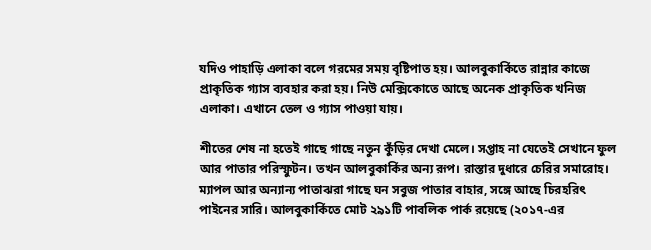যদিও পাহাড়ি এলাকা বলে গরমের সময় বৃষ্টিপাত হয়। আলবুকার্কিতে রান্নার কাজে প্রাকৃতিক গ্যাস ব্যবহার করা হয়। নিউ মেক্সিকোতে আছে অনেক প্রাকৃতিক খনিজ এলাকা। এখানে তেল ও গ্যাস পাওয়া যায়।

শীতের শেষ না হতেই গাছে গাছে নতুন কুঁড়ির দেখা মেলে। সপ্তাহ না যেতেই সেখানে ফুল আর পাতার পরিস্ফুটন। তখন আলবুকার্কির অন্য রূপ। রাস্তার দুধারে চেরির সমারোহ। ম্যাপল আর অন্যান্য পাতাঝরা গাছে ঘন সবুজ পাতার বাহার, সঙ্গে আছে চিরহরিৎ পাইনের সারি। আলবুকার্কিতে মোট ২৯১টি পাবলিক পার্ক রয়েছে (২০১৭-এর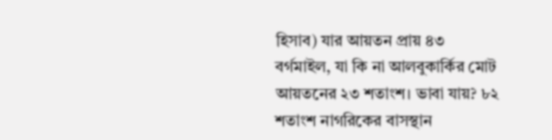হিসাব) যার আয়তন প্রায় ৪৩ বর্গমাইল, যা কি না আলবুকার্কির মোট আয়তনের ২৩ শতাংশ। ভাবা যায়? ৮২ শতাংশ নাগরিকের বাসস্থান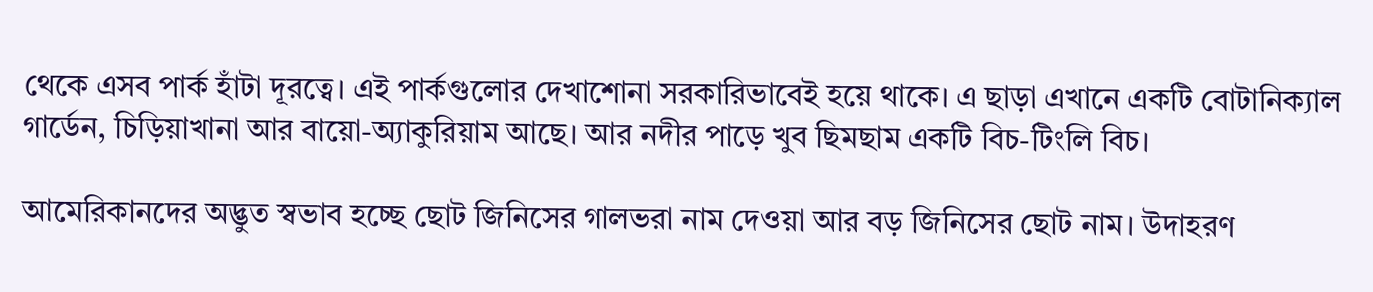থেকে এসব পার্ক হাঁটা দূরত্বে। এই পার্কগুলোর দেখাশোনা সরকারিভাবেই হয়ে থাকে। এ ছাড়া এখানে একটি বোটানিক্যাল গার্ডেন, চিড়িয়াখানা আর বায়ো-অ্যাকুরিয়াম আছে। আর নদীর পাড়ে খুব ছিমছাম একটি বিচ-টিংলি বিচ।

আমেরিকানদের অদ্ভুত স্বভাব হচ্ছে ছোট জিনিসের গালভরা নাম দেওয়া আর বড় জিনিসের ছোট নাম। উদাহরণ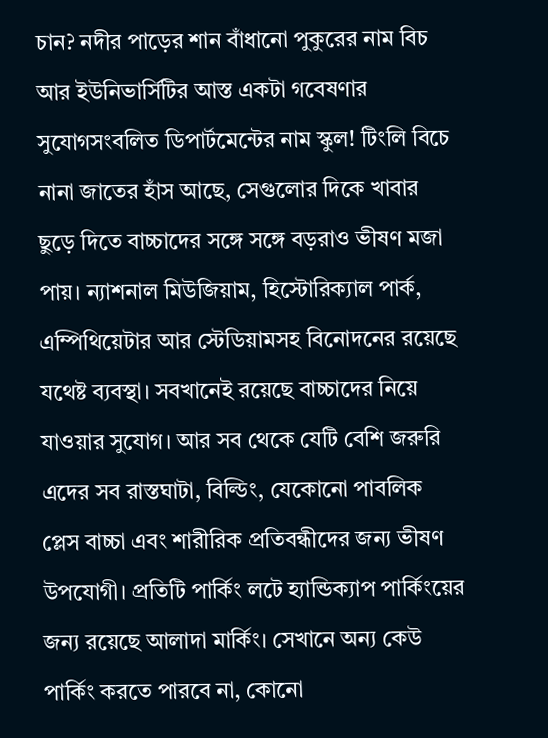চান? নদীর পাড়ের শান বাঁধানো পুকুরের নাম বিচ আর ইউনিভার্সিটির আস্ত একটা গবেষণার সুযোগসংবলিত ডিপার্টমেন্টের নাম স্কুল! টিংলি বিচে নানা জাতের হাঁস আছে, সেগুলোর দিকে খাবার ছুড়ে দিতে বাচ্চাদের সঙ্গে সঙ্গে বড়রাও ভীষণ মজা পায়। ন্যাশনাল মিউজিয়াম, হিস্টোরিক্যাল পার্ক, এম্পিথিয়েটার আর স্টেডিয়ামসহ বিনোদনের রয়েছে যথেষ্ট ব্যবস্থা। সবখানেই রয়েছে বাচ্চাদের নিয়ে যাওয়ার সুযোগ। আর সব থেকে যেটি বেশি জরুরি এদের সব রাস্তঘাটা, বিল্ডিং, যেকোনো পাবলিক প্লেস বাচ্চা এবং শারীরিক প্রতিবন্ধীদের জন্য ভীষণ উপযোগী। প্রতিটি পার্কিং লটে হ্যান্ডিক্যাপ পার্কিংয়ের জন্য রয়েছে আলাদা মার্কিং। সেখানে অন্য কেউ পার্কিং করতে পারবে না, কোনো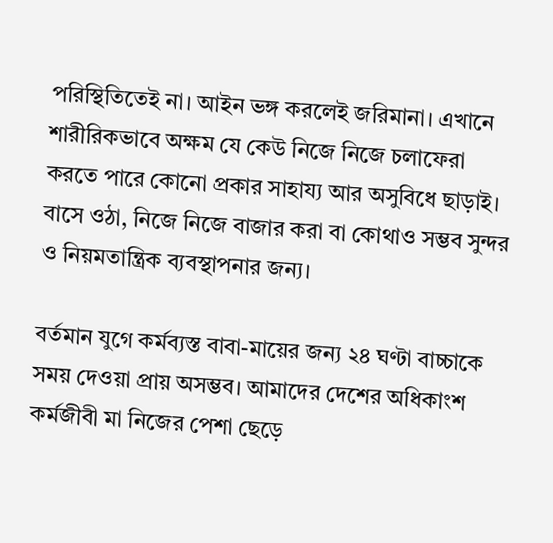পরিস্থিতিতেই না। আইন ভঙ্গ করলেই জরিমানা। এখানে শারীরিকভাবে অক্ষম যে কেউ নিজে নিজে চলাফেরা করতে পারে কোনো প্রকার সাহায্য আর অসুবিধে ছাড়াই। বাসে ওঠা, নিজে নিজে বাজার করা বা কোথাও সম্ভব সুন্দর ও নিয়মতান্ত্রিক ব্যবস্থাপনার জন্য।

বর্তমান যুগে কর্মব্যস্ত বাবা-মায়ের জন্য ২৪ ঘণ্টা বাচ্চাকে সময় দেওয়া প্রায় অসম্ভব। আমাদের দেশের অধিকাংশ কর্মজীবী মা নিজের পেশা ছেড়ে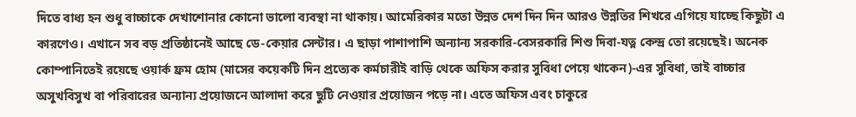দিতে বাধ্য হন শুধু বাচ্চাকে দেখাশোনার কোনো ভালো ব্যবস্থা না থাকায়। আমেরিকার মতো উন্নত দেশ দিন দিন আরও উন্নতির শিখরে এগিয়ে যাচ্ছে কিছুটা এ কারণেও। এখানে সব বড় প্রতিষ্ঠানেই আছে ডে-কেয়ার সেন্টার। এ ছাড়া পাশাপাশি অন্যান্য সরকারি-বেসরকারি শিশু দিবা-যত্ন কেন্দ্র তো রয়েছেই। অনেক কোম্পানিতেই রয়েছে ওয়ার্ক ফ্রম হোম (মাসের কয়েকটি দিন প্রত্যেক কর্মচারীই বাড়ি থেকে অফিস করার সুবিধা পেয়ে থাকেন)-এর সুবিধা, তাই বাচ্চার অসুখবিসুখ বা পরিবারের অন্যান্য প্রয়োজনে আলাদা করে ছুটি নেওয়ার প্রয়োজন পড়ে না। এতে অফিস এবং চাকুরে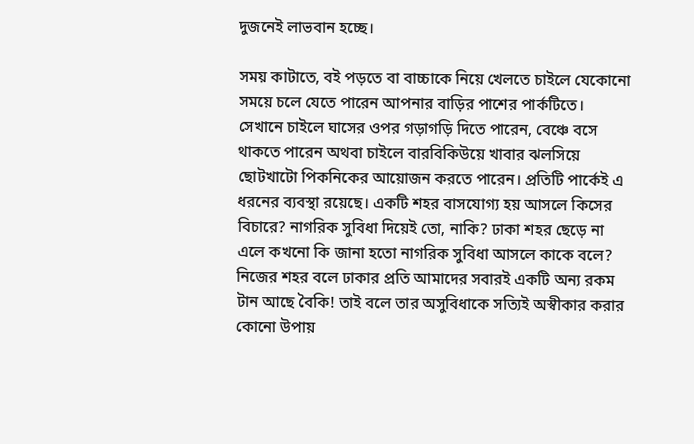দুজনেই লাভবান হচ্ছে।

সময় কাটাতে, বই পড়তে বা বাচ্চাকে নিয়ে খেলতে চাইলে যেকোনো সময়ে চলে যেতে পারেন আপনার বাড়ির পাশের পার্কটিতে। সেখানে চাইলে ঘাসের ওপর গড়াগড়ি দিতে পারেন, বেঞ্চে বসে থাকতে পারেন অথবা চাইলে বারবিকিউয়ে খাবার ঝলসিয়ে ছোটখাটো পিকনিকের আয়োজন করতে পারেন। প্রতিটি পার্কেই এ ধরনের ব্যবস্থা রয়েছে। একটি শহর বাসযোগ্য হয় আসলে কিসের বিচারে? নাগরিক সুবিধা দিয়েই তো, নাকি? ঢাকা শহর ছেড়ে না এলে কখনো কি জানা হতো নাগরিক সুবিধা আসলে কাকে বলে? নিজের শহর বলে ঢাকার প্রতি আমাদের সবারই একটি অন্য রকম টান আছে বৈকি! তাই বলে তার অসুবিধাকে সত্যিই অস্বীকার করার কোনো উপায়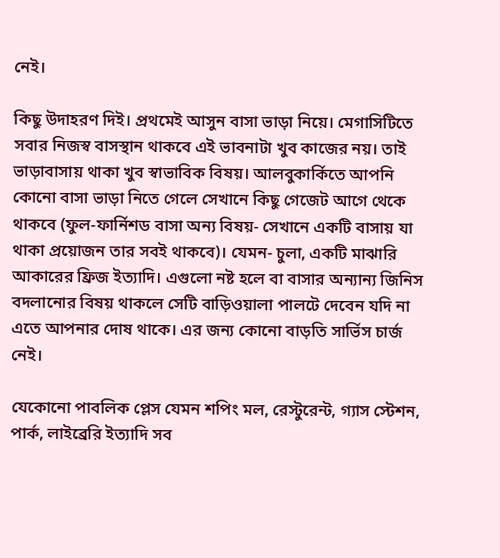নেই।

কিছু উদাহরণ দিই। প্রথমেই আসুন বাসা ভাড়া নিয়ে। মেগাসিটিতে সবার নিজস্ব বাসস্থান থাকবে এই ভাবনাটা খুব কাজের নয়। তাই ভাড়াবাসায় থাকা খুব স্বাভাবিক বিষয়। আলবুকার্কিতে আপনি কোনো বাসা ভাড়া নিতে গেলে সেখানে কিছু গেজেট আগে থেকে থাকবে (ফুল-ফার্নিশড বাসা অন্য বিষয়- সেখানে একটি বাসায় যা থাকা প্রয়োজন তার সবই থাকবে)। যেমন- চুলা, একটি মাঝারি আকারের ফ্রিজ ইত্যাদি। এগুলো নষ্ট হলে বা বাসার অন্যান্য জিনিস বদলানোর বিষয় থাকলে সেটি বাড়িওয়ালা পালটে দেবেন যদি না এতে আপনার দোষ থাকে। এর জন্য কোনো বাড়তি সার্ভিস চার্জ নেই।

যেকোনো পাবলিক প্লেস যেমন শপিং মল, রেস্টুরেন্ট, গ্যাস স্টেশন, পার্ক, লাইব্রেরি ইত্যাদি সব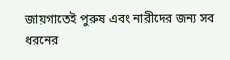জায়গাতেই পুরুষ এবং নারীদের জন্য সব ধরনের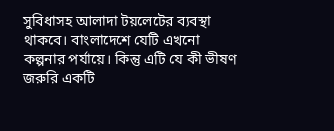সুবিধাসহ আলাদা টয়লেটের ব্যবস্থা থাকবে। বাংলাদেশে যেটি এখনো কল্পনার পর্যায়ে। কিন্তু এটি যে কী ভীষণ জরুরি একটি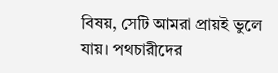বিষয়, সেটি আমরা প্রায়ই ভুলে যায়। পথচারীদের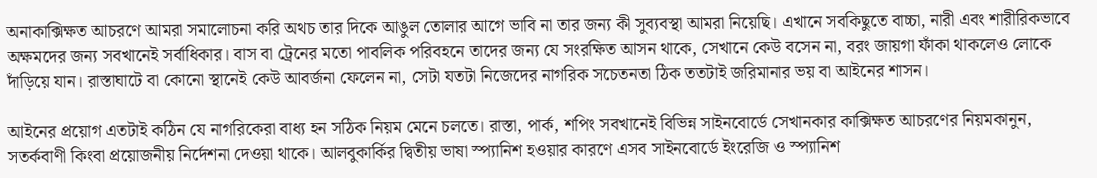অনাকাক্সিক্ষত আচরণে আমরা সমালোচনা করি অথচ তার দিকে আঙুল তোলার আগে ভাবি না তার জন্য কী সুব্যবস্থা আমরা নিয়েছি। এখানে সবকিছুতে বাচ্চা, নারী এবং শারীরিকভাবে অক্ষমদের জন্য সবখানেই সর্বাধিকার। বাস বা ট্রেনের মতো পাবলিক পরিবহনে তাদের জন্য যে সংরক্ষিত আসন থাকে, সেখানে কেউ বসেন না, বরং জায়গা ফাঁকা থাকলেও লোকে দাঁড়িয়ে যান। রাস্তাঘাটে বা কোনো স্থানেই কেউ আবর্জনা ফেলেন না, সেটা যতটা নিজেদের নাগরিক সচেতনতা ঠিক ততটাই জরিমানার ভয় বা আইনের শাসন।

আইনের প্রয়োগ এতটাই কঠিন যে নাগরিকেরা বাধ্য হন সঠিক নিয়ম মেনে চলতে। রাস্তা, পার্ক, শপিং সবখানেই বিভিন্ন সাইনবোর্ডে সেখানকার কাক্সিক্ষত আচরণের নিয়মকানুন, সতর্কবাণী কিংবা প্রয়োজনীয় নির্দেশনা দেওয়া থাকে। আলবুকার্কির দ্বিতীয় ভাষা স্প্যানিশ হওয়ার কারণে এসব সাইনবোর্ডে ইংরেজি ও স্প্যানিশ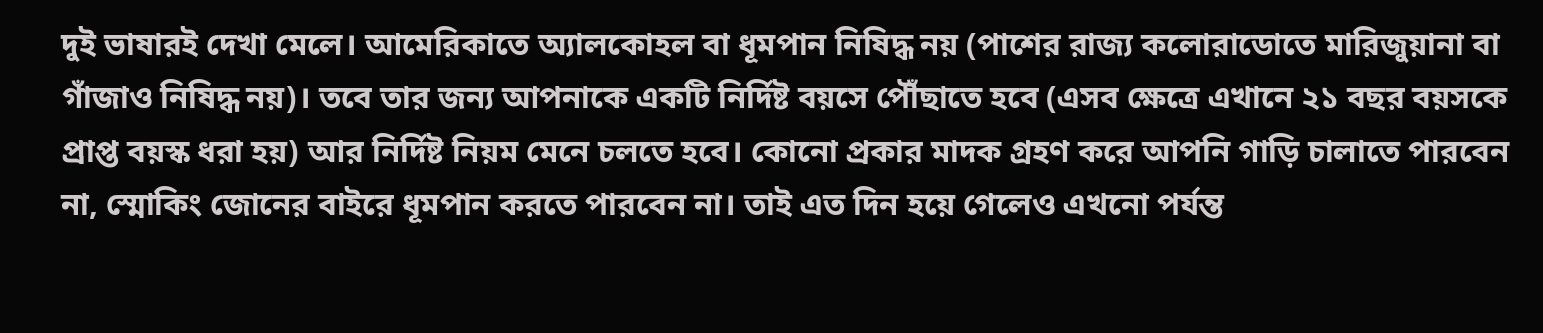দুই ভাষারই দেখা মেলে। আমেরিকাতে অ্যালকোহল বা ধূমপান নিষিদ্ধ নয় (পাশের রাজ্য কলোরাডোতে মারিজুয়ানা বা গাঁজাও নিষিদ্ধ নয়)। তবে তার জন্য আপনাকে একটি নির্দিষ্ট বয়সে পৌঁছাতে হবে (এসব ক্ষেত্রে এখানে ২১ বছর বয়সকে প্রাপ্ত বয়স্ক ধরা হয়) আর নির্দিষ্ট নিয়ম মেনে চলতে হবে। কোনো প্রকার মাদক গ্রহণ করে আপনি গাড়ি চালাতে পারবেন না, স্মোকিং জোনের বাইরে ধূমপান করতে পারবেন না। তাই এত দিন হয়ে গেলেও এখনো পর্যন্ত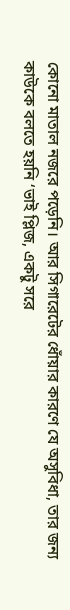কোনো মাতাল নজরে পড়েনি। আর সিগারেটের ধোঁয়ার কারণে যে অসুবিধা, তার জন্য কাউকে বলতে হয়নি ‘ভাই প্লিজ, একটু সরে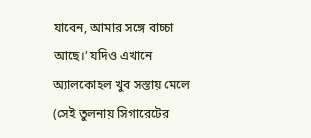যাবেন, আমার সঙ্গে বাচ্চা আছে।’ যদিও এখানে অ্যালকোহল খুব সস্তায় মেলে (সেই তুলনায় সিগারেটের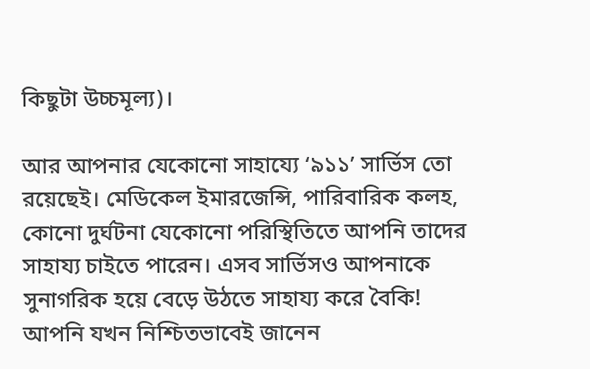কিছুটা উচ্চমূল্য)।

আর আপনার যেকোনো সাহায্যে ‘৯১১’ সার্ভিস তো রয়েছেই। মেডিকেল ইমারজেন্সি, পারিবারিক কলহ, কোনো দুর্ঘটনা যেকোনো পরিস্থিতিতে আপনি তাদের সাহায্য চাইতে পারেন। এসব সার্ভিসও আপনাকে সুনাগরিক হয়ে বেড়ে উঠতে সাহায্য করে বৈকি! আপনি যখন নিশ্চিতভাবেই জানেন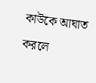কাউকে আঘাত করলে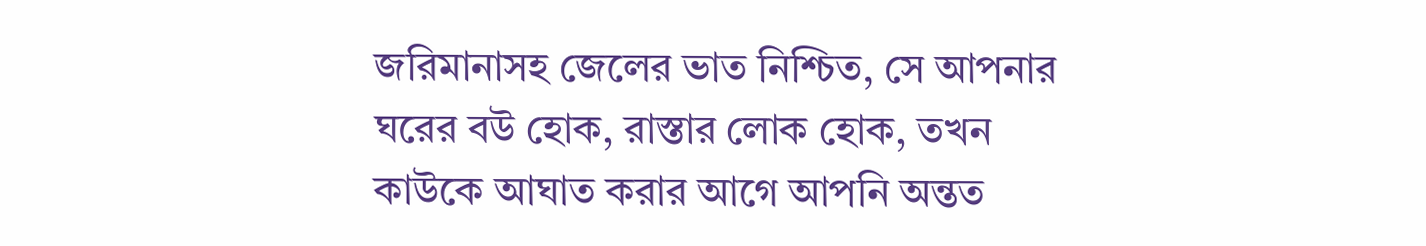জরিমানাসহ জেলের ভাত নিশ্চিত, সে আপনার ঘরের বউ হোক, রাস্তার লোক হোক, তখন কাউকে আঘাত করার আগে আপনি অন্তত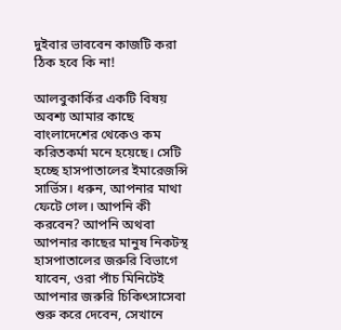দুইবার ভাববেন কাজটি করা ঠিক হবে কি না!

আলবুকার্কির একটি বিষয় অবশ্য আমার কাছে বাংলাদেশের থেকেও কম করিতকর্মা মনে হয়েছে। সেটি হচ্ছে হাসপাতালের ইমারেজন্সি সার্ভিস। ধরুন, আপনার মাথা ফেটে গেল। আপনি কী করবেন? আপনি অথবা আপনার কাছের মানুষ নিকটস্থ হাসপাতালের জরুরি বিভাগে যাবেন, ওরা পাঁচ মিনিটেই আপনার জরুরি চিকিৎসাসেবা শুরু করে দেবেন, সেখানে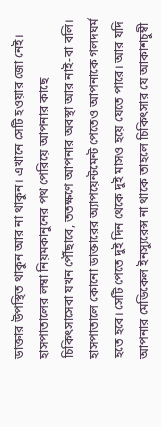ডাক্তার উপস্থিত থাকুন আর না থাকুন। এখানে সেটি হওয়ার জো নেই। হাসপাতালের লম্বা নিয়মকানুনের পথ পেরিয়ে আপনার কাছে চিকিৎসাসেবা যখন পৌঁছাবে, ততক্ষণে আপনার অবস্থা আর নাই-বা বলি। হাসপাতালে কোনো ডাক্তারের অ্যাপয়েন্টমেন্ট পেতেও আপনাকে গলদঘর্ম হতে হবে। সেটি পেতে দুই দিন থেকে দুই মাসও হয়ে যেতে পারে। আর যদি আপনার মেডিকেল ইনস্যুরেন্স না থাকে তাহলে চিকিৎসার যে আকাশচুম্বী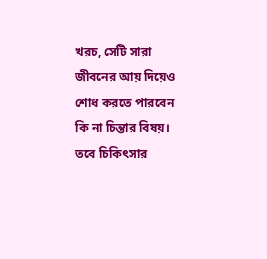খরচ, সেটি সারা জীবনের আয় দিয়েও শোধ করতে পারবেন কি না চিন্তার বিষয়। তবে চিকিৎসার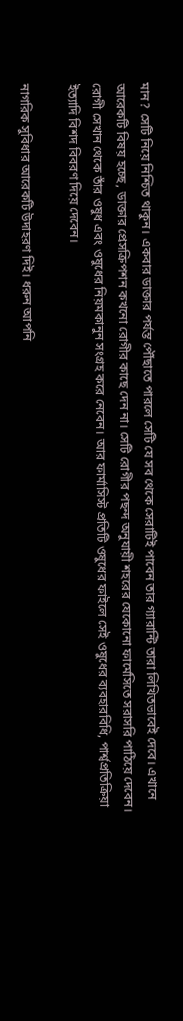মান? সেটি নিয়ে নিশ্চিত থাকুন। একবার ডাক্তার পর্যন্ত পৌঁছাতে পারলে সেটি যে সব থেকে সেরাটিই পাবেন তার গ্যারান্টি তারা লিখিতভাবেই দেবে। এখানে আরেকটি বিষয় হচ্ছে, ডাক্তার প্রেসক্রিপশন কখনো রোগীর কাছে দেন না। সেটি রোগীর পছন্দ অনুযায়ী শহরের যেকোনো ফার্মেসিতে সরাসরি পাঠিয়ে দেবেন। রোগী সেখান থেকে তাঁর ওষুধ এবং ওষুধের নিয়মকানুন সংগ্রহ করে নেবেন। আর ফার্মাসিস্ট প্রতিটি ওষুধের ফাইলে সেই ওষুধের ব্যবহারবিধি, পার্শ্বপ্রতিক্রিয়া ইত্যাদি বিশদ বিবরণ দিয়ে দেবেন।

নাগরিক সুবিধার আরেকটি উদাহরণ দিই। ধরুন আপনি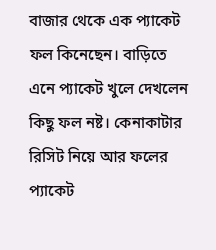বাজার থেকে এক প্যাকেট ফল কিনেছেন। বাড়িতে এনে প্যাকেট খুলে দেখলেন কিছু ফল নষ্ট। কেনাকাটার রিসিট নিয়ে আর ফলের প্যাকেট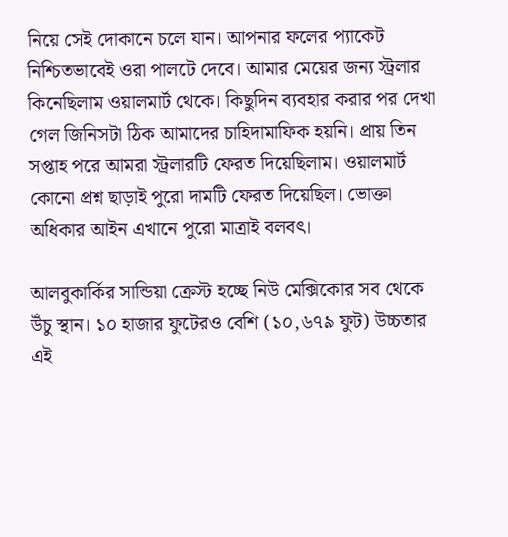নিয়ে সেই দোকানে চলে যান। আপনার ফলের প্যাকেট নিশ্চিতভাবেই ওরা পালটে দেবে। আমার মেয়ের জন্য স্ট্রলার কিনেছিলাম ওয়ালমার্ট থেকে। কিছুদিন ব্যবহার করার পর দেখা গেল জিনিসটা ঠিক আমাদের চাহিদামাফিক হয়নি। প্রায় তিন সপ্তাহ পরে আমরা স্ট্রলারটি ফেরত দিয়েছিলাম। ওয়ালমার্ট কোনো প্রশ্ন ছাড়াই পুরো দামটি ফেরত দিয়েছিল। ভোক্তা অধিকার আইন এখানে পুরো মাত্রাই বলবৎ।

আলবুকার্কির সান্ডিয়া ক্রেস্ট হচ্ছে নিউ মেক্সিকোর সব থেকে উঁচু স্থান। ১০ হাজার ফুটেরও বেশি (১০,৬৭৯ ফুট) উচ্চতার এই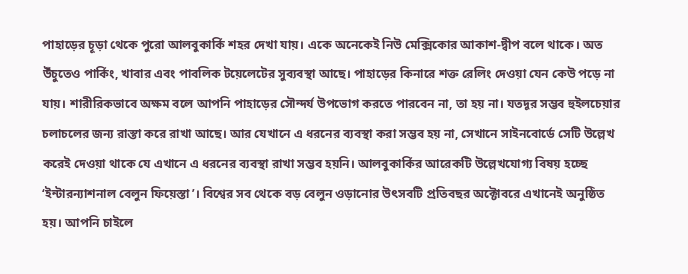পাহাড়ের চূড়া থেকে পুরো আলবুকার্কি শহর দেখা যায়। একে অনেকেই নিউ মেক্সিকোর আকাশ-দ্বীপ বলে থাকে। অত উঁচুতেও পার্কিং, খাবার এবং পাবলিক টয়েলেটের সুব্যবস্থা আছে। পাহাড়ের কিনারে শক্ত রেলিং দেওয়া যেন কেউ পড়ে না যায়। শারীরিকভাবে অক্ষম বলে আপনি পাহাড়ের সৌন্দর্য উপভোগ করতে পারবেন না, তা হয় না। যতদূর সম্ভব হুইলচেয়ার চলাচলের জন্য রাস্তা করে রাখা আছে। আর যেখানে এ ধরনের ব্যবস্থা করা সম্ভব হয় না, সেখানে সাইনবোর্ডে সেটি উল্লেখ করেই দেওয়া থাকে যে এখানে এ ধরনের ব্যবস্থা রাখা সম্ভব হয়নি। আলবুকার্কির আরেকটি উল্লেখযোগ্য বিষয় হচ্ছে ‘ইন্টারন্যাশনাল বেলুন ফিয়েস্তা’। বিশ্বের সব থেকে বড় বেলুন ওড়ানোর উৎসবটি প্রতিবছর অক্টোবরে এখানেই অনুষ্ঠিত হয়। আপনি চাইলে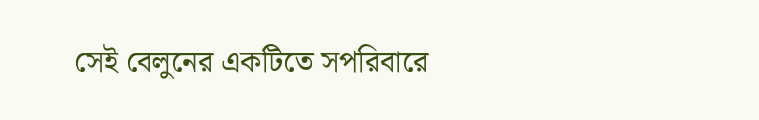সেই বেলুনের একটিতে সপরিবারে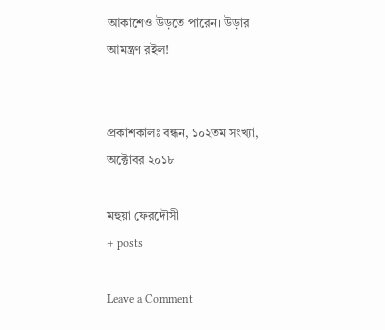আকাশেও উড়তে পারেন। উড়ার আমন্ত্রণ রইল!


প্রকাশকালঃ বন্ধন, ১০২তম সংখ্যা, অক্টোবর ২০১৮

মহুয়া ফেরদৌসী
+ posts

Leave a Comment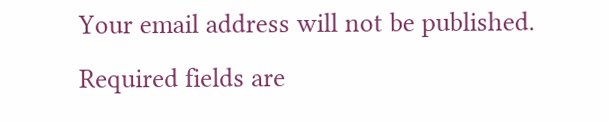Your email address will not be published. Required fields are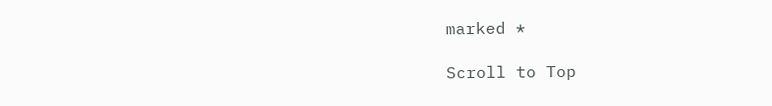marked *

Scroll to Top